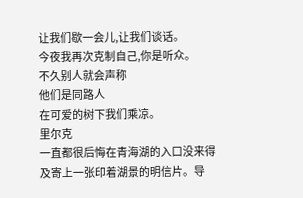让我们歇一会儿,让我们谈话。
今夜我再次克制自己,你是听众。
不久别人就会声称
他们是同路人
在可爱的树下我们乘凉。
里尔克
一直都很后悔在青海湖的入口没来得及寄上一张印着湖景的明信片。导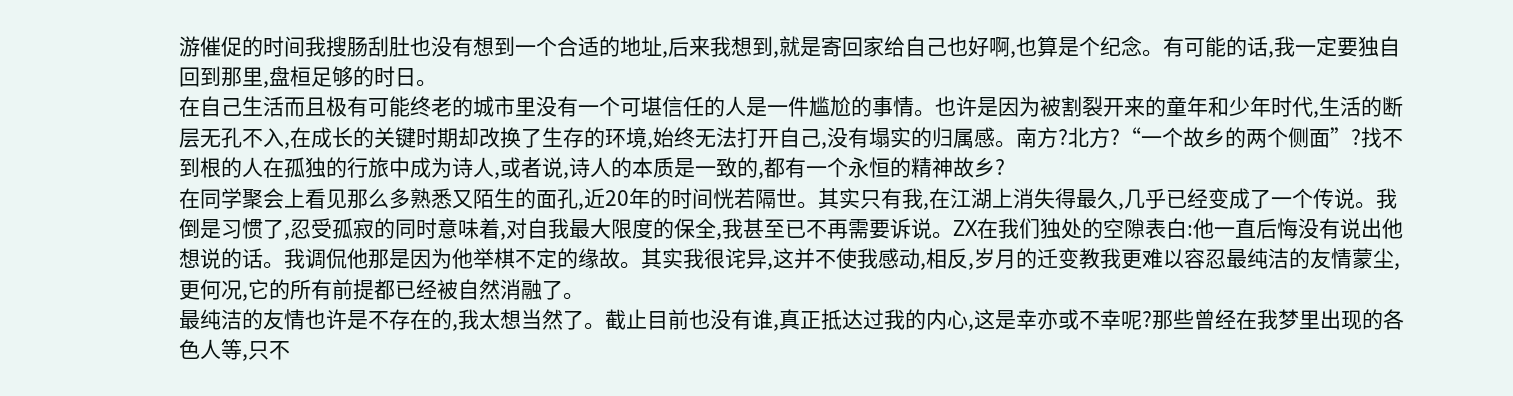游催促的时间我搜肠刮肚也没有想到一个合适的地址,后来我想到,就是寄回家给自己也好啊,也算是个纪念。有可能的话,我一定要独自回到那里,盘桓足够的时日。
在自己生活而且极有可能终老的城市里没有一个可堪信任的人是一件尴尬的事情。也许是因为被割裂开来的童年和少年时代,生活的断层无孔不入,在成长的关键时期却改换了生存的环境,始终无法打开自己,没有塌实的归属感。南方?北方?“一个故乡的两个侧面”?找不到根的人在孤独的行旅中成为诗人,或者说,诗人的本质是一致的,都有一个永恒的精神故乡?
在同学聚会上看见那么多熟悉又陌生的面孔,近20年的时间恍若隔世。其实只有我,在江湖上消失得最久,几乎已经变成了一个传说。我倒是习惯了,忍受孤寂的同时意味着,对自我最大限度的保全,我甚至已不再需要诉说。ZX在我们独处的空隙表白:他一直后悔没有说出他想说的话。我调侃他那是因为他举棋不定的缘故。其实我很诧异,这并不使我感动,相反,岁月的迁变教我更难以容忍最纯洁的友情蒙尘,更何况,它的所有前提都已经被自然消融了。
最纯洁的友情也许是不存在的,我太想当然了。截止目前也没有谁,真正抵达过我的内心,这是幸亦或不幸呢?那些曾经在我梦里出现的各色人等,只不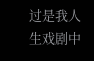过是我人生戏剧中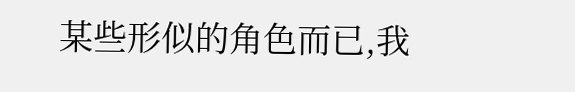某些形似的角色而已,我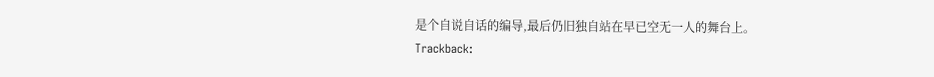是个自说自话的编导,最后仍旧独自站在早已空无一人的舞台上。
Trackback: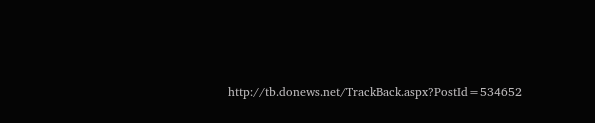http://tb.donews.net/TrackBack.aspx?PostId=534652